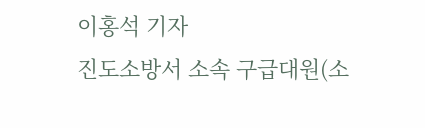이홍석 기자
진도소방서 소속 구급대원(소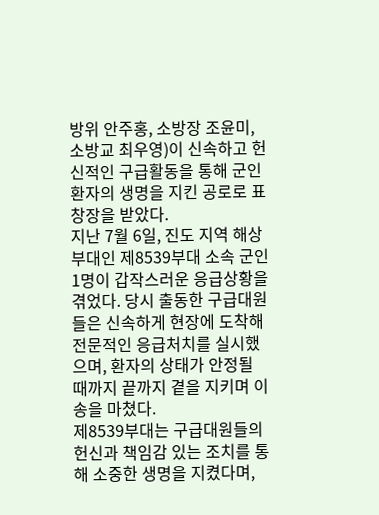방위 안주홍, 소방장 조윤미, 소방교 최우영)이 신속하고 헌신적인 구급활동을 통해 군인 환자의 생명을 지킨 공로로 표창장을 받았다.
지난 7월 6일, 진도 지역 해상 부대인 제8539부대 소속 군인 1명이 갑작스러운 응급상황을 겪었다. 당시 출동한 구급대원들은 신속하게 현장에 도착해 전문적인 응급처치를 실시했으며, 환자의 상태가 안정될 때까지 끝까지 곁을 지키며 이송을 마쳤다.
제8539부대는 구급대원들의 헌신과 책임감 있는 조치를 통해 소중한 생명을 지켰다며,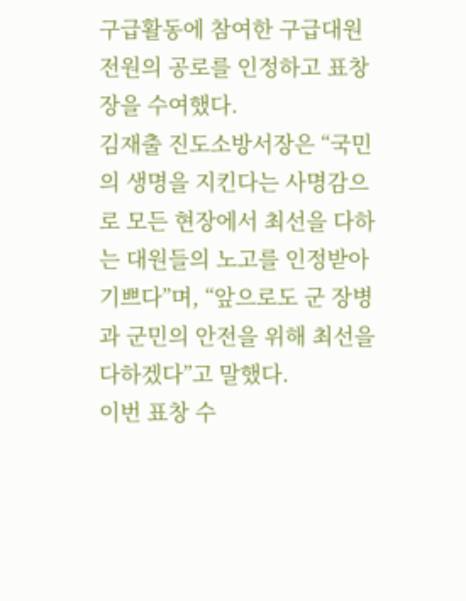구급활동에 참여한 구급대원 전원의 공로를 인정하고 표창장을 수여했다.
김재출 진도소방서장은 “국민의 생명을 지킨다는 사명감으로 모든 현장에서 최선을 다하는 대원들의 노고를 인정받아 기쁘다”며, “앞으로도 군 장병과 군민의 안전을 위해 최선을 다하겠다”고 말했다.
이번 표창 수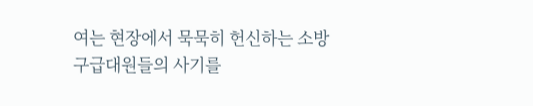여는 현장에서 묵묵히 헌신하는 소방구급대원들의 사기를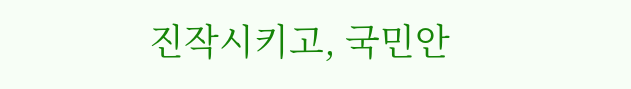진작시키고, 국민안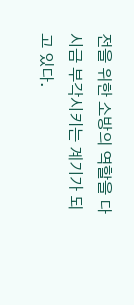전을 위한 소방의 역할을 다시금 부각시키는 계기가 되고 있다.